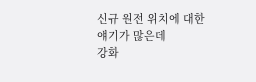신규 원전 위치에 대한 얘기가 많은데
강화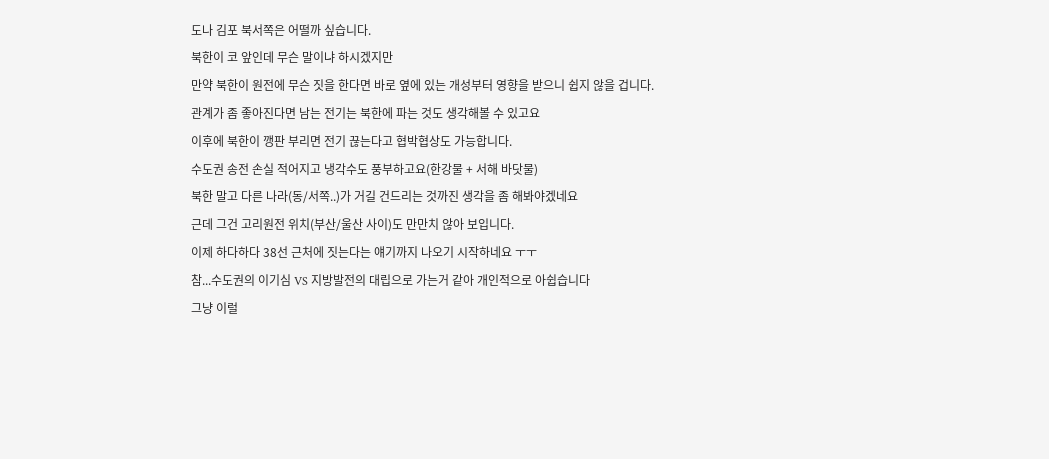도나 김포 북서쪽은 어떨까 싶습니다.
북한이 코 앞인데 무슨 말이냐 하시겠지만
만약 북한이 원전에 무슨 짓을 한다면 바로 옆에 있는 개성부터 영향을 받으니 쉽지 않을 겁니다.
관계가 좀 좋아진다면 남는 전기는 북한에 파는 것도 생각해볼 수 있고요
이후에 북한이 깽판 부리면 전기 끊는다고 협박협상도 가능합니다.
수도권 송전 손실 적어지고 냉각수도 풍부하고요(한강물 + 서해 바닷물)
북한 말고 다른 나라(동/서쪽..)가 거길 건드리는 것까진 생각을 좀 해봐야겠네요
근데 그건 고리원전 위치(부산/울산 사이)도 만만치 않아 보입니다.
이제 하다하다 38선 근처에 짓는다는 얘기까지 나오기 시작하네요 ㅜㅜ
참...수도권의 이기심 VS 지방발전의 대립으로 가는거 같아 개인적으로 아쉽습니다
그냥 이럴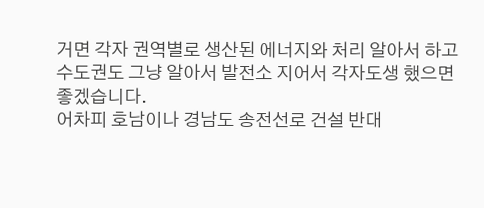거면 각자 권역별로 생산된 에너지와 처리 알아서 하고 수도권도 그냥 알아서 발전소 지어서 각자도생 했으면 좋겠습니다.
어차피 호남이나 경남도 송전선로 건설 반대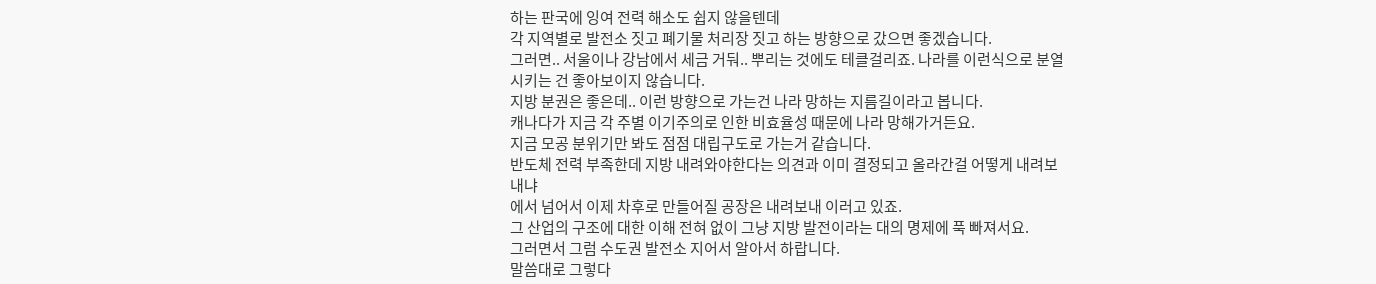하는 판국에 잉여 전력 해소도 쉽지 않을텐데
각 지역별로 발전소 짓고 폐기물 처리장 짓고 하는 방향으로 갔으면 좋겠습니다.
그러면.. 서울이나 강남에서 세금 거둬.. 뿌리는 것에도 테클걸리죠. 나라를 이런식으로 분열시키는 건 좋아보이지 않습니다.
지방 분권은 좋은데.. 이런 방향으로 가는건 나라 망하는 지름길이라고 봅니다.
캐나다가 지금 각 주별 이기주의로 인한 비효율성 때문에 나라 망해가거든요.
지금 모공 분위기만 봐도 점점 대립구도로 가는거 같습니다.
반도체 전력 부족한데 지방 내려와야한다는 의견과 이미 결정되고 올라간걸 어떻게 내려보내냐
에서 넘어서 이제 차후로 만들어질 공장은 내려보내 이러고 있죠.
그 산업의 구조에 대한 이해 전혀 없이 그냥 지방 발전이라는 대의 명제에 푹 빠져서요.
그러면서 그럼 수도권 발전소 지어서 알아서 하랍니다.
말씀대로 그렇다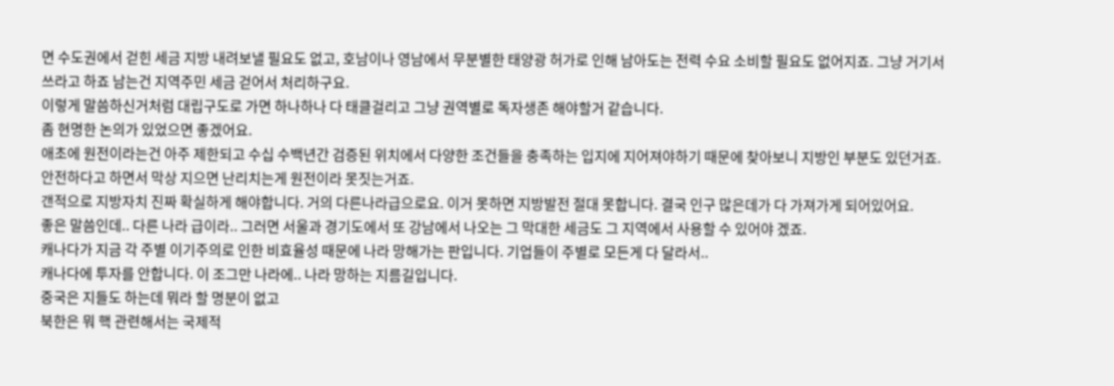면 수도권에서 걷힌 세금 지방 내려보낼 필요도 없고, 호남이나 영남에서 무분별한 태양광 허가로 인해 남아도는 전력 수요 소비할 필요도 없어지죠. 그냥 거기서 쓰라고 하죠 남는건 지역주민 세금 걷어서 처리하구요.
이렇게 말씀하신거처럼 대립구도로 가면 하나하나 다 태클걸리고 그냥 권역별로 독자생존 해야할거 같습니다.
좀 현명한 논의가 있었으면 좋겠어요.
애초에 원전이라는건 아주 제한되고 수십 수백년간 검증된 위치에서 다양한 조건들을 충족하는 입지에 지어져야하기 때문에 찾아보니 지방인 부분도 있던거죠.
안전하다고 하면서 막상 지으면 난리치는게 원전이라 못짓는거죠.
갠적으로 지방자치 진짜 확실하게 해야합니다. 거의 다른나라급으로요. 이거 못하면 지방발전 절대 못합니다. 결국 인구 많은데가 다 가져가게 되어있어요.
좋은 말씀인데.. 다른 나라 급이라.. 그러면 서울과 경기도에서 또 강남에서 나오는 그 막대한 세금도 그 지역에서 사용할 수 있어야 겠죠.
캐나다가 지금 각 주별 이기주의로 인한 비효율성 때문에 나라 망해가는 판입니다. 기업들이 주별로 모든게 다 달라서..
캐나다에 투자를 안합니다. 이 조그만 나라에.. 나라 망하는 지름길입니다.
중국은 지들도 하는데 뭐라 할 명분이 없고
북한은 뭐 핵 관련해서는 국제적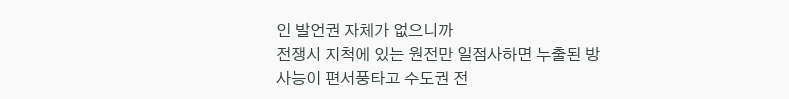인 발언권 자체가 없으니까
전쟁시 지척에 있는 원전만 일점사하면 누출된 방사능이 편서풍타고 수도권 전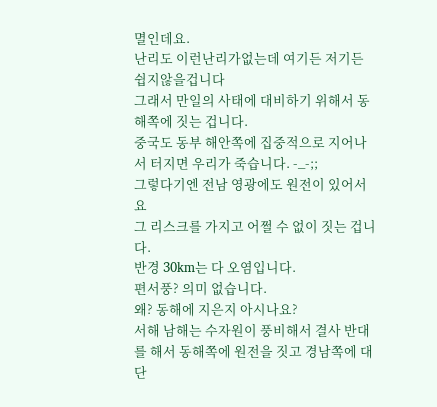멸인데요.
난리도 이런난리가없는데 여기든 저기든
쉽지않을겁니다
그래서 만일의 사태에 대비하기 위해서 동해쪽에 짓는 겁니다.
중국도 동부 해안쪽에 집중적으로 지어나서 터지면 우리가 죽습니다. -_-;;
그렇다기엔 전남 영광에도 원전이 있어서요
그 리스크를 가지고 어쩔 수 없이 짓는 겁니다.
반경 30km는 다 오염입니다.
편서풍? 의미 없습니다.
왜? 동해에 지은지 아시나요?
서해 남해는 수자원이 풍비해서 결사 반대를 해서 동해쪽에 원전을 짓고 경남쪽에 대단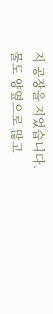지 공장을 지었습니다.
물도 양옆으로 많고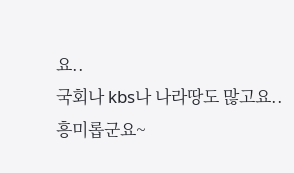요..
국회나 kbs나 나라땅도 많고요..
흥미롭군요~